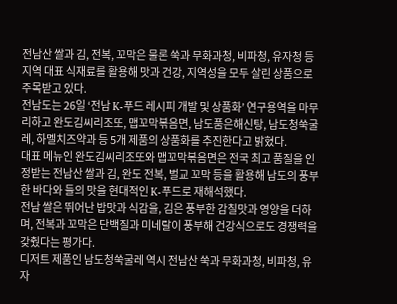전남산 쌀과 김, 전복, 꼬막은 물론 쑥과 무화과청, 비파청, 유자청 등 지역 대표 식재료를 활용해 맛과 건강, 지역성을 모두 살린 상품으로 주목받고 있다.
전남도는 26일 ‘전남 K-푸드 레시피 개발 및 상품화’ 연구용역을 마무리하고 완도김씨리조또, 맵꼬막볶음면, 남도품은해신탕, 남도청쑥굴레, 하멜치즈약과 등 5개 제품의 상품화를 추진한다고 밝혔다.
대표 메뉴인 완도김씨리조또와 맵꼬막볶음면은 전국 최고 품질을 인정받는 전남산 쌀과 김, 완도 전복, 벌교 꼬막 등을 활용해 남도의 풍부한 바다와 들의 맛을 현대적인 K-푸드로 재해석했다.
전남 쌀은 뛰어난 밥맛과 식감을, 김은 풍부한 감칠맛과 영양을 더하며, 전복과 꼬막은 단백질과 미네랄이 풍부해 건강식으로도 경쟁력을 갖췄다는 평가다.
디저트 제품인 남도청쑥굴레 역시 전남산 쑥과 무화과청, 비파청, 유자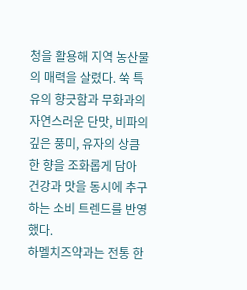청을 활용해 지역 농산물의 매력을 살렸다. 쑥 특유의 향긋함과 무화과의 자연스러운 단맛, 비파의 깊은 풍미, 유자의 상큼한 향을 조화롭게 담아 건강과 맛을 동시에 추구하는 소비 트렌드를 반영했다.
하멜치즈약과는 전통 한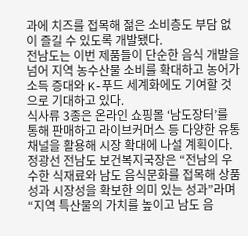과에 치즈를 접목해 젊은 소비층도 부담 없이 즐길 수 있도록 개발됐다.
전남도는 이번 제품들이 단순한 음식 개발을 넘어 지역 농수산물 소비를 확대하고 농어가 소득 증대와 K-푸드 세계화에도 기여할 것으로 기대하고 있다.
식사류 3종은 온라인 쇼핑몰 ‘남도장터’를 통해 판매하고 라이브커머스 등 다양한 유통 채널을 활용해 시장 확대에 나설 계획이다.
정광선 전남도 보건복지국장은 “전남의 우수한 식재료와 남도 음식문화를 접목해 상품성과 시장성을 확보한 의미 있는 성과”라며 “지역 특산물의 가치를 높이고 남도 음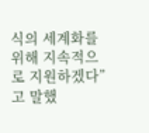식의 세계화를 위해 지속적으로 지원하겠다”고 말했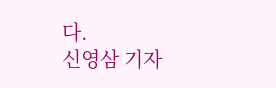다.
신영삼 기자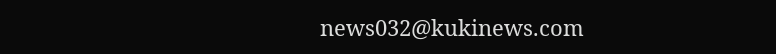news032@kukinews.com